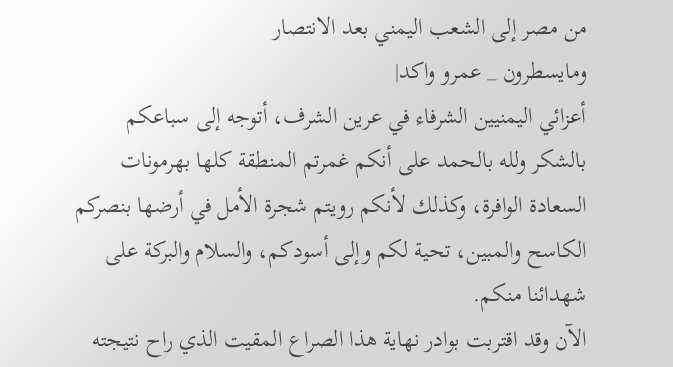من مصر إلى الشعب اليمني بعد الانتصار
ومايسطرون _ عمرو واكد|
أعزائي اليمنيين الشرفاء في عرين الشرف، أتوجه إلى سباعكم بالشكر ولله بالحمد على أنكم غمرتم المنطقة كلها بهرمونات السعادة الوافرة، وكذلك لأنكم رويتم شجرة الأمل في أرضها بنصركم الكاسح والمبين، تحية لكم وإلى أسودكم، والسلام والبركة على شهدائنا منكم.
الآن وقد اقتربت بوادر نهاية هذا الصراع المقيت الذي راح نتيجته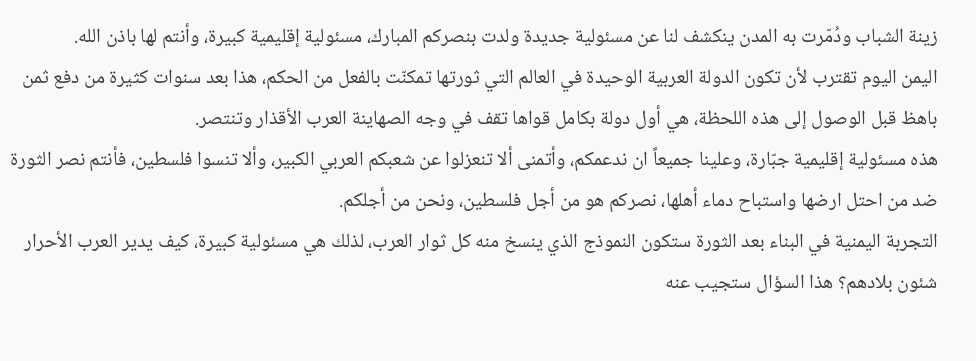زينة الشباب ودُمّرت به المدن ينكشف لنا عن مسئولية جديدة ولدت بنصركم المبارك، مسئولية إقليمية كبيرة، وأنتم لها باذن الله.
اليمن اليوم تقترب لأن تكون الدولة العربية الوحيدة في العالم التي ثورتها تمكنّت بالفعل من الحكم، هذا بعد سنوات كثيرة من دفع ثمن باهظ قبل الوصول إلى هذه اللحظة، هي أول دولة بكامل قواها تقف في وجه الصهاينة العرب الأقذار وتنتصر.
هذه مسئولية إقليمية جبّارة، وعلينا جميعاً ان ندعمكم، وأتمنى ألا تنعزلوا عن شعبكم العربي الكبير، وألا تنسوا فلسطين، فأنتم نصر الثورة ضد من احتل ارضها واستباح دماء أهلها، نصركم هو من أجل فلسطين، ونحن من أجلكم.
التجربة اليمنية في البناء بعد الثورة ستكون النموذج الذي ينسخ منه كل ثوار العرب، لذلك هي مسئولية كبيرة، كيف يدير العرب الأحرار شئون بلادهم؟ هذا السؤال ستجيب عنه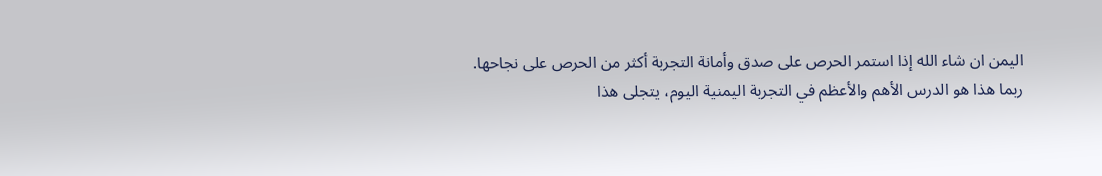اليمن ان شاء الله إذا استمر الحرص على صدق وأمانة التجربة أكثر من الحرص على نجاحها.
ربما هذا هو الدرس الأهم والأعظم في التجربة اليمنية اليوم، يتجلى هذا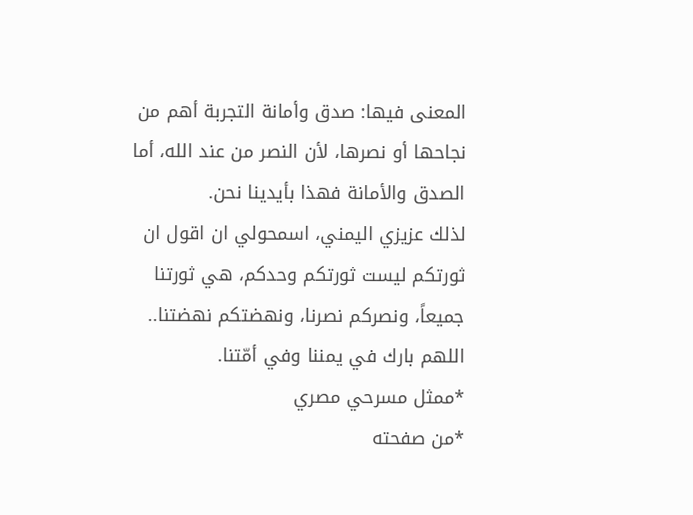المعنى فيها: صدق وأمانة التجربة أهم من نجاحها أو نصرها، لأن النصر من عند الله، أما الصدق والأمانة فهذا بأيدينا نحن.
لذلك عزيزي اليمني، اسمحولي ان اقول ان ثورتكم ليست ثورتكم وحدكم، هي ثورتنا جميعاً، ونصركم نصرنا، ونهضتكم نهضتنا.. اللهم بارك في يمننا وفي أمّتنا.
*ممثل مسرحي مصري
*من صفحته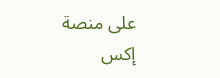على منصة إكس